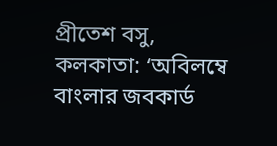প্রীতেশ বসু, কলকাতা: ‘অবিলম্বে বাংলার জবকার্ড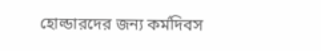হোল্ডারদের জন্য কর্মদিবস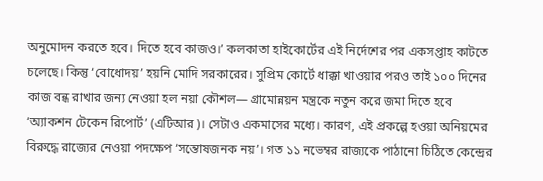অনুমোদন করতে হবে। দিতে হবে কাজও।’ কলকাতা হাইকোর্টের এই নির্দেশের পর একসপ্তাহ কাটতে চলেছে। কিন্তু ‘বোধোদয়’ হয়নি মোদি সরকারের। সুপ্রিম কোর্টে ধাক্কা খাওয়ার পরও তাই ১০০ দিনের কাজ বন্ধ রাখার জন্য নেওয়া হল নয়া কৌশল— গ্রামোন্নয়ন মন্ত্রকে নতুন করে জমা দিতে হবে ‘অ্যাকশন টেকেন রিপোর্ট’ (এটিআর)। সেটাও একমাসের মধ্যে। কারণ, এই প্রকল্পে হওয়া অনিয়মের বিরুদ্ধে রাজ্যের নেওয়া পদক্ষেপ ‘সন্তোষজনক নয়’। গত ১১ নভেম্বর রাজ্যকে পাঠানো চিঠিতে কেন্দ্রের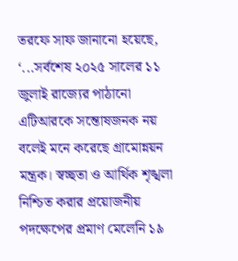তরফে সাফ জানানো হয়েছে, ‘...সর্বশেষ ২০২৫ সালের ১১ জুলাই রাজ্যের পাঠানো এটিআরকে সন্তোষজনক নয় বলেই মনে করেছে গ্রামোন্নয়ন মন্ত্রক। স্বচ্ছতা ও আর্থিক শৃঙ্খলা নিশ্চিত করার প্রয়োজনীয় পদক্ষেপের প্রমাণ মেলেনি ১৯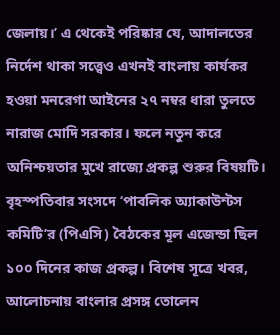জেলায়।’ এ থেকেই পরিষ্কার যে, আদালতের নির্দেশ থাকা সত্ত্বেও এখনই বাংলায় কার্যকর হওয়া মনরেগা আইনের ২৭ নম্বর ধারা তুলতে নারাজ মোদি সরকার। ফলে নতুন করে অনিশ্চয়তার মুখে রাজ্যে প্রকল্প শুরুর বিষয়টি।
বৃহস্পতিবার সংসদে ‘পাবলিক অ্যাকাউন্টস কমিটি’র (পিএসি) বৈঠকের মূল এজেন্ডা ছিল ১০০ দিনের কাজ প্রকল্প। বিশেষ সূত্রে খবর, আলোচনায় বাংলার প্রসঙ্গ তোলেন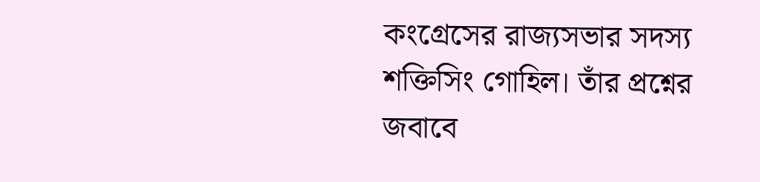কংগ্রেসের রাজ্যসভার সদস্য শক্তিসিং গোহিল। তাঁর প্রশ্নের জবাবে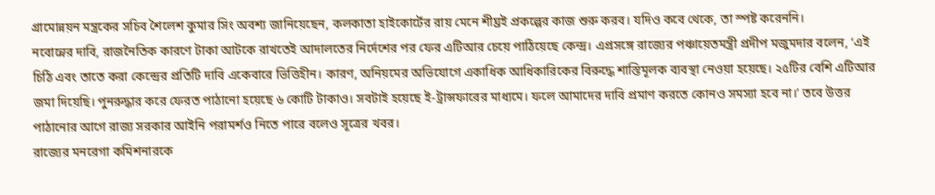গ্রামোন্নয়ন মন্ত্রকের সচিব শৈলেশ কুমার সিং অবশ্য জানিয়েছেন, কলকাতা হাইকোর্টের রায় মেনে শীঘ্রই প্রকল্পের কাজ শুরু করব। যদিও কবে থেকে, তা স্পষ্ট করেননি।
নবোন্নের দাবি, রাজনৈতিক কারণে টাকা আটকে রাখতেই আদালতের নির্দেশের পর ফের এটিআর চেয়ে পাঠিয়েছে কেন্দ্র। এপ্রসঙ্গে রাজ্যের পঞ্চায়েতমন্ত্রী প্রদীপ মজুমদার বলেন, ‘এই চিঠি এবং তাতে করা কেন্দ্রের প্রতিটি দাবি একেবারে ভিত্তিহীন। কারণ, অনিয়মের অভিযোগে একাধিক আধিকারিকের বিরুদ্ধে শাস্তিমূলক ব্যবস্থা নেওয়া হয়েছে। ২৫টির বেশি এটিআর জমা দিয়েছি। পুনরুদ্ধার করে ফেরত পাঠানো হয়েছে ৬ কোটি টাকাও। সবটাই হয়েছে ই-ট্রান্সফারের মাধ্যমে। ফলে আমাদের দাবি প্রমাণ করতে কোনও সমস্যা হবে না।’ তবে উত্তর পাঠানোর আগে রাজ্য সরকার আইনি পরামর্শও নিতে পারে বলেও সূত্রের খবর।
রাজ্যের মনরেগা কমিশনারকে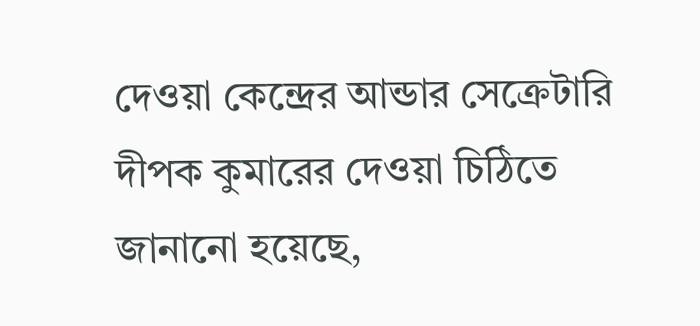দেওয়া কেন্দ্রের আন্ডার সেক্রেটারি দীপক কুমারের দেওয়া চিঠিতে জানানো হয়েছে,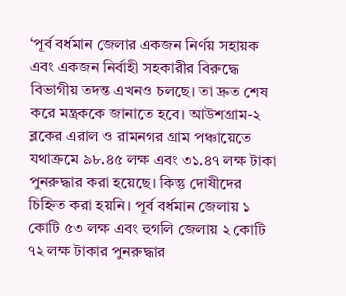‘পূর্ব বর্ধমান জেলার একজন নির্ণয় সহায়ক এবং একজন নির্বাহী সহকারীর বিরুদ্ধে বিভাগীয় তদন্ত এখনও চলছে। তা দ্রুত শেষ করে মন্ত্রককে জানাতে হবে। আউশগ্রাম-২ ব্লকের এরাল ও রামনগর গ্রাম পঞ্চায়েতে যথাক্রমে ৯৮.৪৫ লক্ষ এবং ৩১.৪৭ লক্ষ টাকা পুনরুদ্ধার করা হয়েছে। কিন্তু দোষীদের চিহ্নিত করা হয়নি। পূর্ব বর্ধমান জেলায় ১ কোটি ৫৩ লক্ষ এবং হুগলি জেলায় ২ কোটি ৭২ লক্ষ টাকার পুনরুদ্ধার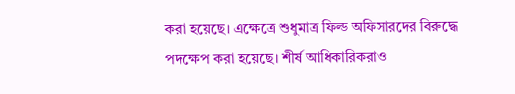করা হয়েছে। এক্ষেত্রে শুধুমাত্র ফিল্ড অফিসারদের বিরুদ্ধে পদক্ষেপ করা হয়েছে। শীর্ষ আধিকারিকরাও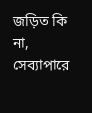জড়িত কি না, সেব্যাপারে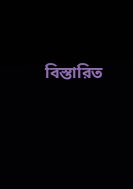বিস্তারিত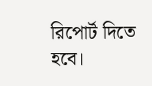রিপোর্ট দিতে হবে।